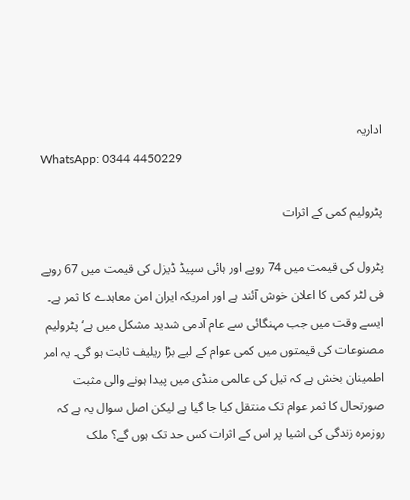اداریہ
WhatsApp: 0344 4450229

پٹرولیم کمی کے اثرات

پٹرول کی قیمت میں 74 روپے اور ہائی سپیڈ ڈیزل کی قیمت میں 67 روپے فی لٹر کمی کا اعلان خوش آئند ہے اور امریکہ ایران امن معاہدے کا ثمر ہے۔ ایسے وقت میں جب مہنگائی سے عام آدمی شدید مشکل میں ہے‘ پٹرولیم مصنوعات کی قیمتوں میں کمی عوام کے لیے بڑا ریلیف ثابت ہو گی۔ یہ امر اطمینان بخش ہے کہ تیل کی عالمی منڈی میں پیدا ہونے والی مثبت صورتحال کا ثمر عوام تک منتقل کیا جا گیا ہے لیکن اصل سوال یہ ہے کہ روزمرہ زندگی کی اشیا پر اس کے اثرات کس حد تک ہوں گے؟ ملک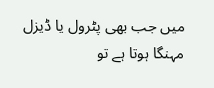میں جب بھی پٹرول یا ڈیزل مہنگا ہوتا ہے تو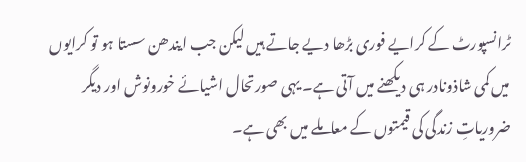ٹرانسپورٹ کے کرایے فوری بڑھا دیے جاتے ہیں لیکن جب ایندھن سستا ہو تو کرایوں میں کمی شاذونادر ہی دیکھنے میں آتی ہے۔ یہی صورتحال اشیائے خورونوش اور دیگر ضروریاتِ زندگی کی قیمتوں کے معاملے میں بھی ہے۔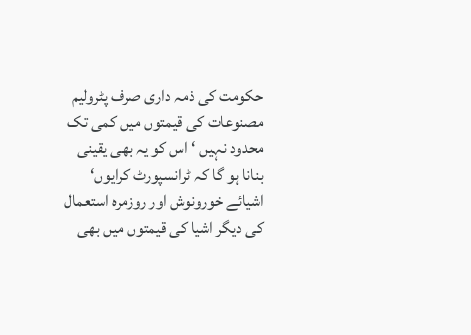حکومت کی ذمہ داری صرف پٹرولیم مصنوعات کی قیمتوں میں کمی تک محدود نہیں ‘ اس کو یہ بھی یقینی بنانا ہو گا کہ ٹرانسپورٹ کرایوں‘ اشیائے خورونوش اور روزمرہ استعمال کی دیگر اشیا کی قیمتوں میں بھی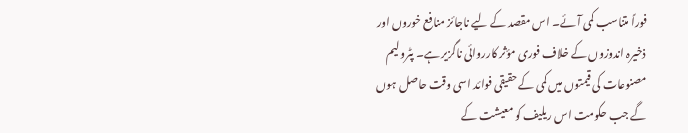فوراً متناسب کمی آئے۔ اس مقصد کے لیے ناجائز منافع خوروں اور ذخیرہ اندوزوں کے خلاف فوری مؤثر کارروائی ناگزیر ہے۔ پٹرولیم مصنوعات کی قیمتوں میں کمی کے حقیقی فوائد اسی وقت حاصل ہوں گے جب حکومت اس ریلیف کو معیشت کے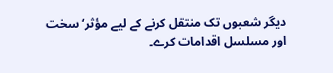دیگر شعبوں تک منتقل کرنے کے لیے مؤثر‘ سخت اور مسلسل اقدامات کرے۔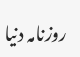روزنامہ دنیا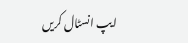ایپ انسٹال کریں